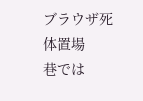ブラウザ死体置場
巷では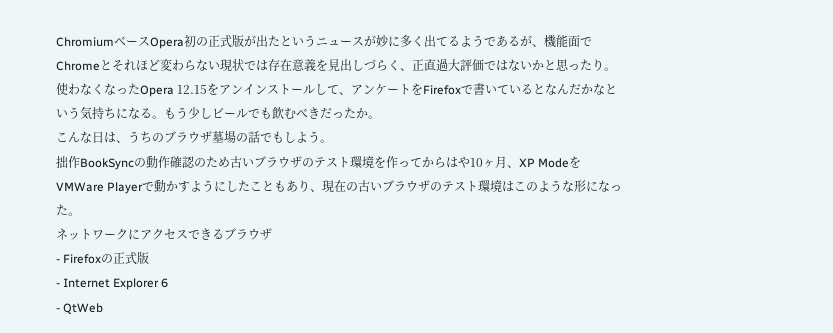ChromiumベースOpera初の正式版が出たというニュースが妙に多く出てるようであるが、機能面でChromeとそれほど変わらない現状では存在意義を見出しづらく、正直過大評価ではないかと思ったり。
使わなくなったOpera 12.15をアンインストールして、アンケートをFirefoxで書いているとなんだかなという気持ちになる。もう少しビールでも飲むべきだったか。
こんな日は、うちのブラウザ墓場の話でもしよう。
拙作BookSyncの動作確認のため古いブラウザのテスト環境を作ってからはや10ヶ月、XP ModeをVMWare Playerで動かすようにしたこともあり、現在の古いブラウザのテスト環境はこのような形になった。
ネットワークにアクセスできるブラウザ
- Firefoxの正式版
- Internet Explorer 6
- QtWeb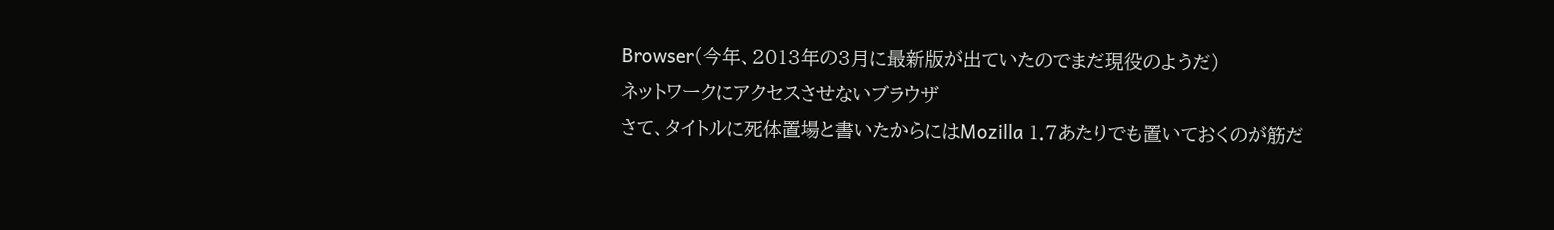Browser(今年、2013年の3月に最新版が出ていたのでまだ現役のようだ)
ネットワークにアクセスさせないブラウザ
さて、タイトルに死体置場と書いたからにはMozilla 1.7あたりでも置いておくのが筋だ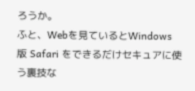ろうか。
ふと、Webを見ているとWindows 版 Safari をできるだけセキュアに使う裏技な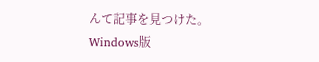んて記事を見つけた。
Windows版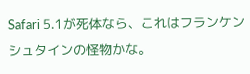Safari 5.1が死体なら、これはフランケンシュタインの怪物かな。